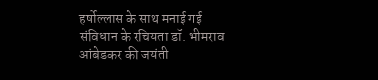हर्षोल्लास के साथ मनाई गई संविधान के रचियता डॉ. भीमराव आंबेडकर की जयंती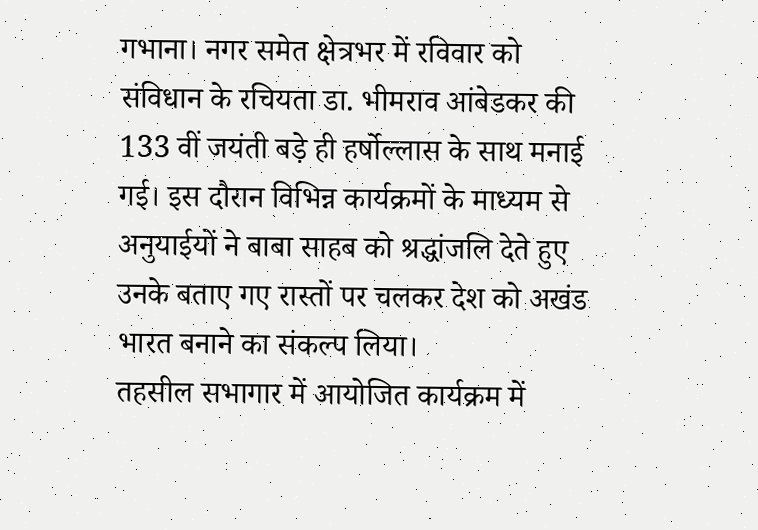गभाना। नगर समेत क्षेत्रभर में रविवार को संविधान के रचियता डा. भीमराव आंबेडकर की 133 वीं जयंती बड़े ही हर्षोल्लास के साथ मनाई गई। इस दौरान विभिन्न कार्यक्रमों के माध्यम से अनुयाईयों ने बाबा साहब को श्रद्धांजलि देते हुए उनके बताए गए रास्तों पर चलकर देश को अखंड भारत बनाने का संकल्प लिया।
तहसील सभागार में आयोजित कार्यक्रम में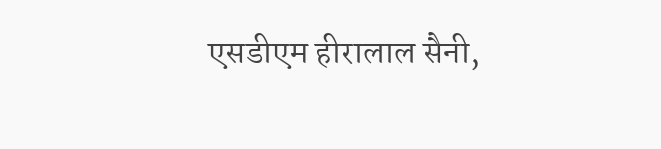एसडीएम हीरालाल सैनी,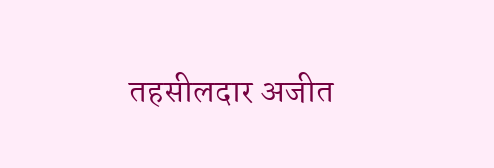तहसीलदार अजीत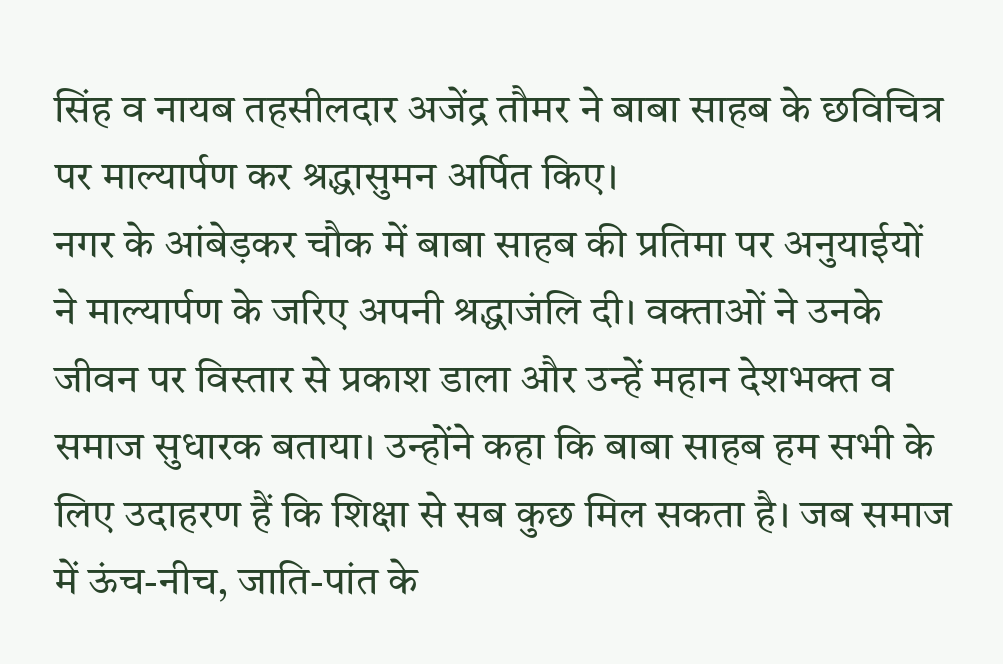सिंह व नायब तहसीलदार अजेंद्र तौमर ने बाबा साहब के छविचित्र पर माल्यार्पण कर श्रद्धासुमन अर्पित किए।
नगर के आंबेड़कर चौक में बाबा साहब की प्रतिमा पर अनुयाईयों ने माल्यार्पण के जरिए अपनी श्रद्धाजंलि दी। वक्ताओं ने उनके जीवन पर विस्तार से प्रकाश डाला और उन्हें महान देशभक्त व समाज सुधारक बताया। उन्होंने कहा कि बाबा साहब हम सभी के लिए उदाहरण हैं कि शिक्षा से सब कुछ मिल सकता है। जब समाज में ऊंच-नीच, जाति-पांत के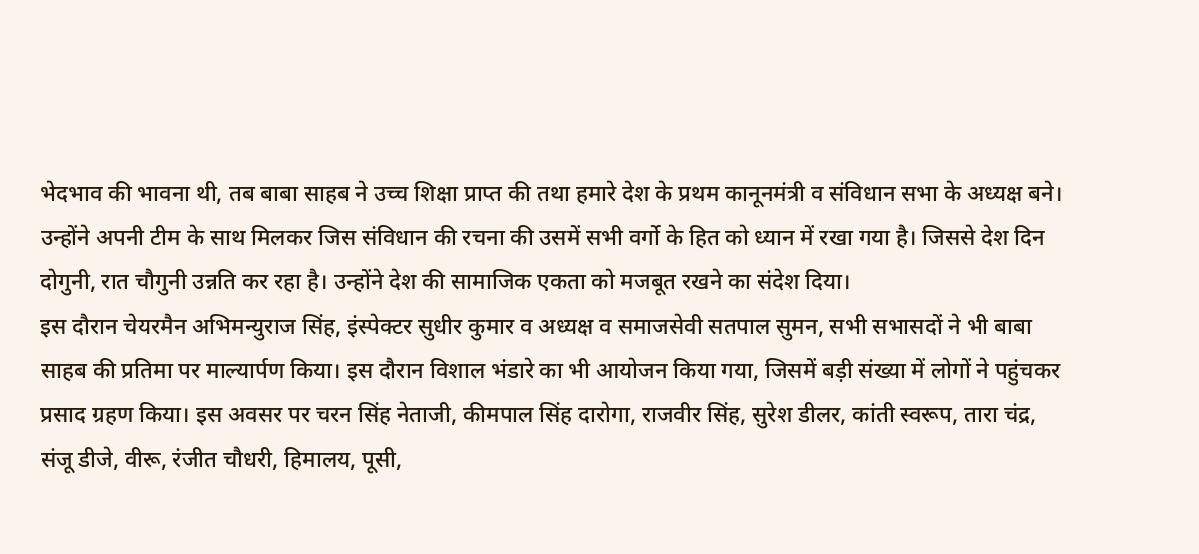भेदभाव की भावना थी, तब बाबा साहब ने उच्च शिक्षा प्राप्त की तथा हमारे देश के प्रथम कानूनमंत्री व संविधान सभा के अध्यक्ष बने। उन्होंने अपनी टीम के साथ मिलकर जिस संविधान की रचना की उसमें सभी वर्गो के हित को ध्यान में रखा गया है। जिससे देश दिन दोगुनी, रात चौगुनी उन्नति कर रहा है। उन्होंने देश की सामाजिक एकता को मजबूत रखने का संदेश दिया।
इस दौरान चेयरमैन अभिमन्युराज सिंह, इंस्पेक्टर सुधीर कुमार व अध्यक्ष व समाजसेवी सतपाल सुमन, सभी सभासदों ने भी बाबा साहब की प्रतिमा पर माल्यार्पण किया। इस दौरान विशाल भंडारे का भी आयोजन किया गया, जिसमें बड़ी संख्या में लोगों ने पहुंचकर प्रसाद ग्रहण किया। इस अवसर पर चरन सिंह नेताजी, कीमपाल सिंह दारोगा, राजवीर सिंह, सुरेश डीलर, कांती स्वरूप, तारा चंद्र, संजू डीजे, वीरू, रंजीत चौधरी, हिमालय, पूसी,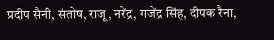प्रदीप सैनी, संतोष, राजू, नरेंद्र, गजेंद्र सिंह, दीपक रैना,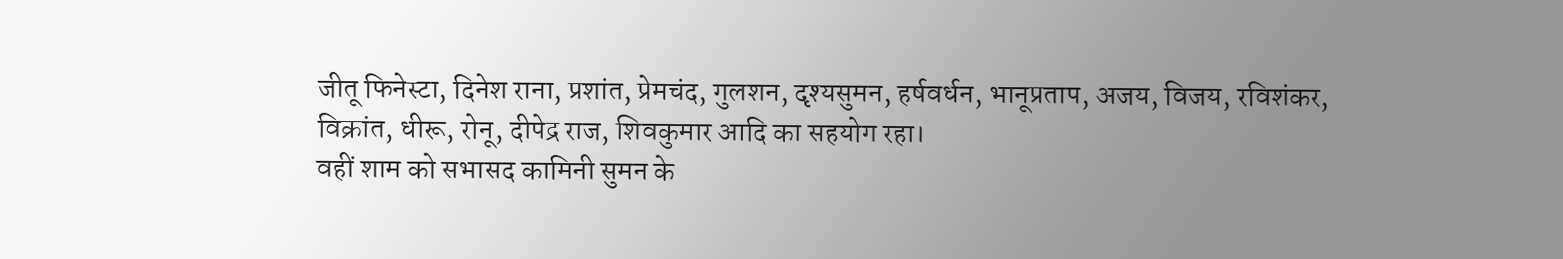जीतू फिनेस्टा, दिनेश राना, प्रशांत, प्रेमचंद, गुलशन, दृश्यसुमन, हर्षवर्धन, भानूप्रताप, अजय, विजय, रविशंकर, विक्रांत, धीरू, रोनू, दीपेद्र राज, शिवकुमार आदि का सहयोग रहा।
वहीं शाम को सभासद कामिनी सुमन के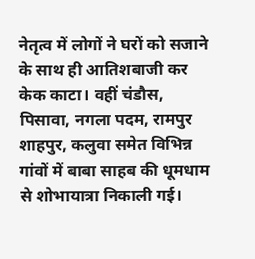नेतृत्व में लोगों ने घरों को सजाने के साथ ही आतिशबाजी कर केक काटा। वहीं चंडौस, पिसावा, नगला पदम, रामपुर शाहपुर, कलुवा समेत विभिन्न गांवों में बाबा साहब की धूमधाम से शोभायात्रा निकाली गई।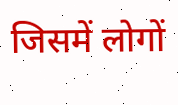जिसमें लोगों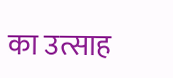का उत्साह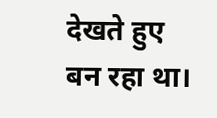देखते हुए बन रहा था।